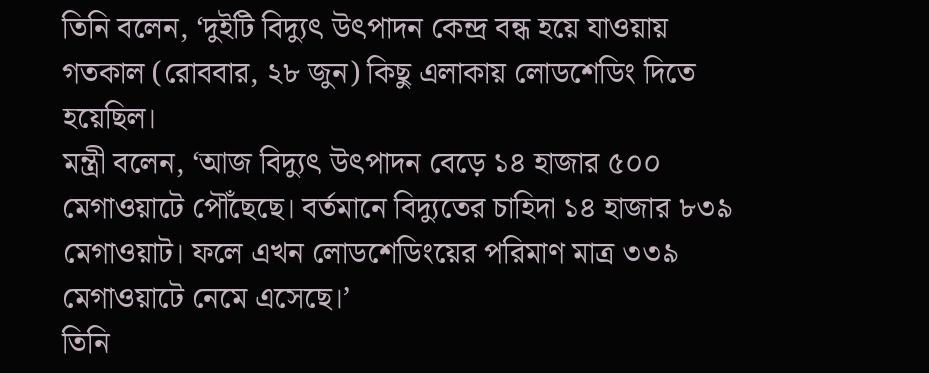তিনি বলেন, ‘দুইটি বিদ্যুৎ উৎপাদন কেন্দ্র বন্ধ হয়ে যাওয়ায় গতকাল (রোববার, ২৮ জুন) কিছু এলাকায় লোডশেডিং দিতে হয়েছিল।
মন্ত্রী বলেন, ‘আজ বিদ্যুৎ উৎপাদন বেড়ে ১৪ হাজার ৫০০ মেগাওয়াটে পৌঁছেছে। বর্তমানে বিদ্যুতের চাহিদা ১৪ হাজার ৮৩৯ মেগাওয়াট। ফলে এখন লোডশেডিংয়ের পরিমাণ মাত্র ৩৩৯ মেগাওয়াটে নেমে এসেছে।’
তিনি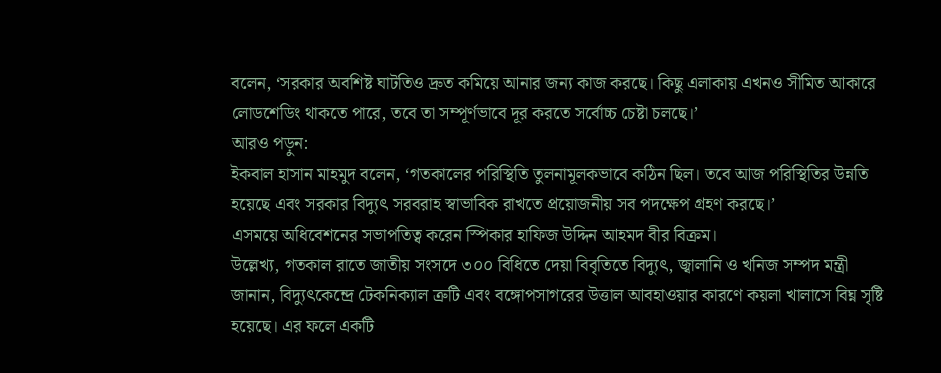বলেন, ‘সরকার অবশিষ্ট ঘাটতিও দ্রুত কমিয়ে আনার জন্য কাজ করছে। কিছু এলাকায় এখনও সীমিত আকারে লোডশেডিং থাকতে পারে, তবে তা সম্পূর্ণভাবে দূর করতে সর্বোচ্চ চেষ্টা চলছে।’
আরও পড়ুন:
ইকবাল হাসান মাহমুদ বলেন, ‘গতকালের পরিস্থিতি তুলনামূলকভাবে কঠিন ছিল। তবে আজ পরিস্থিতির উন্নতি হয়েছে এবং সরকার বিদ্যুৎ সরবরাহ স্বাভাবিক রাখতে প্রয়োজনীয় সব পদক্ষেপ গ্রহণ করছে।’
এসময়ে অধিবেশনের সভাপতিত্ব করেন স্পিকার হাফিজ উদ্দিন আহমদ বীর বিক্রম।
উল্লেখ্য, গতকাল রাতে জাতীয় সংসদে ৩০০ বিধিতে দেয়া বিবৃতিতে বিদ্যুৎ, জ্বালানি ও খনিজ সম্পদ মন্ত্রী জানান, বিদ্যুৎকেন্দ্রে টেকনিক্যাল ত্রুটি এবং বঙ্গোপসাগরের উত্তাল আবহাওয়ার কারণে কয়লা খালাসে বিঘ্ন সৃষ্টি হয়েছে। এর ফলে একটি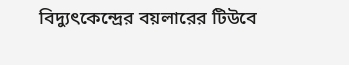বিদ্যুৎকেন্দ্রের বয়লারের টিউবে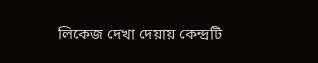লিকেজ দেখা দেয়ায় কেন্দ্রটি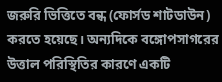জরুরি ভিত্তিতে বন্ধ (ফোর্সড শাটডাউন) করতে হয়েছে। অন্যদিকে বঙ্গোপসাগরের উত্তাল পরিস্থিতির কারণে একটি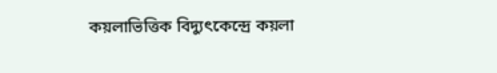কয়লাভিত্তিক বিদ্যুৎকেন্দ্রে কয়লা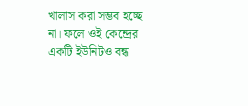খালাস করা সম্ভব হচ্ছে না। ফলে ওই কেন্দ্রের একটি ইউনিটও বন্ধ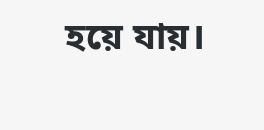হয়ে যায়।